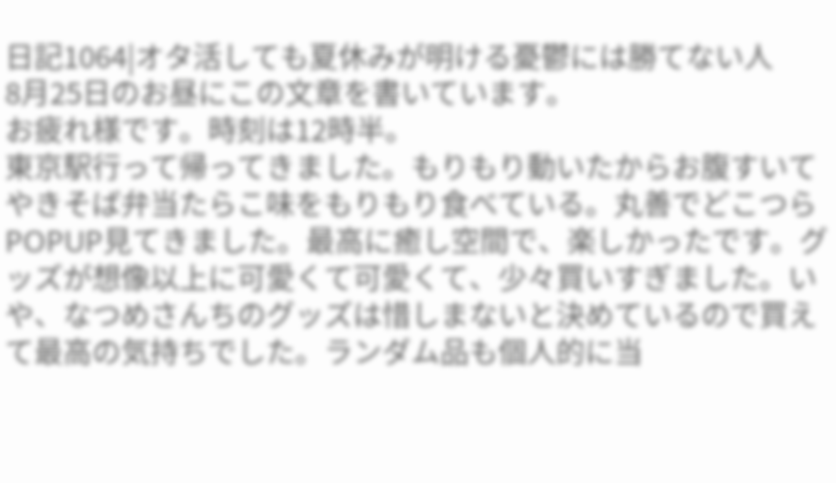日記1064|オタ活しても夏休みが明ける憂鬱には勝てない人
8月25日のお昼にこの文章を書いています。
お疲れ様です。時刻は12時半。
東京駅行って帰ってきました。もりもり動いたからお腹すいてやきそば弁当たらこ味をもりもり食べている。丸善でどこつらPOPUP見てきました。最高に癒し空間で、楽しかったです。グッズが想像以上に可愛くて可愛くて、少々買いすぎました。いや、なつめさんちのグッズは惜しまないと決めているので買えて最高の気持ちでした。ランダム品も個人的に当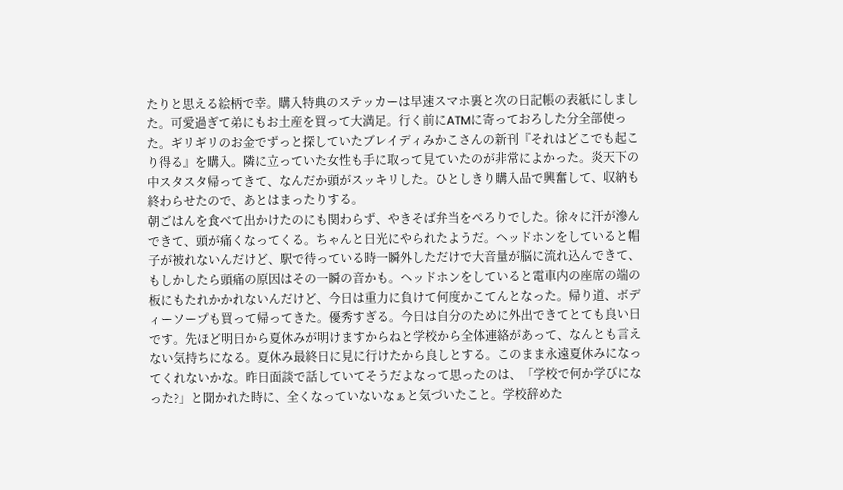たりと思える絵柄で幸。購入特典のステッカーは早速スマホ裏と次の日記帳の表紙にしました。可愛過ぎて弟にもお土産を買って大満足。行く前にATMに寄っておろした分全部使った。ギリギリのお金でずっと探していたブレイディみかこさんの新刊『それはどこでも起こり得る』を購入。隣に立っていた女性も手に取って見ていたのが非常によかった。炎天下の中スタスタ帰ってきて、なんだか頭がスッキリした。ひとしきり購入品で興奮して、収納も終わらせたので、あとはまったりする。
朝ごはんを食べて出かけたのにも関わらず、やきそば弁当をぺろりでした。徐々に汗が滲んできて、頭が痛くなってくる。ちゃんと日光にやられたようだ。ヘッドホンをしていると帽子が被れないんだけど、駅で待っている時一瞬外しただけで大音量が脳に流れ込んできて、もしかしたら頭痛の原因はその一瞬の音かも。ヘッドホンをしていると電車内の座席の端の板にもたれかかれないんだけど、今日は重力に負けて何度かこてんとなった。帰り道、ボディーソープも買って帰ってきた。優秀すぎる。今日は自分のために外出できてとても良い日です。先ほど明日から夏休みが明けますからねと学校から全体連絡があって、なんとも言えない気持ちになる。夏休み最終日に見に行けたから良しとする。このまま永遠夏休みになってくれないかな。昨日面談で話していてそうだよなって思ったのは、「学校で何か学びになった?」と聞かれた時に、全くなっていないなぁと気づいたこと。学校辞めた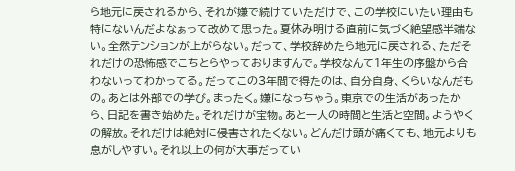ら地元に戻されるから、それが嫌で続けていただけで、この学校にいたい理由も特にないんだよなぁって改めて思った。夏休み明ける直前に気づく絶望感半端ない。全然テンションが上がらない。だって、学校辞めたら地元に戻される、ただそれだけの恐怖感でこちとらやっておりますんで。学校なんて1年生の序盤から合わないってわかってる。だってこの3年間で得たのは、自分自身、くらいなんだもの。あとは外部での学び。まったく。嫌になっちゃう。東京での生活があったから、日記を書き始めた。それだけが宝物。あと一人の時間と生活と空間。ようやくの解放。それだけは絶対に侵害されたくない。どんだけ頭が痛くても、地元よりも息がしやすい。それ以上の何が大事だってい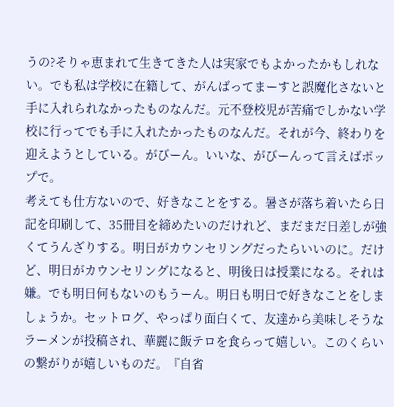うの?そりゃ恵まれて生きてきた人は実家でもよかったかもしれない。でも私は学校に在籍して、がんばってまーすと誤魔化さないと手に入れられなかったものなんだ。元不登校児が苦痛でしかない学校に行ってでも手に入れたかったものなんだ。それが今、終わりを迎えようとしている。がびーん。いいな、がびーんって言えばポップで。
考えても仕方ないので、好きなことをする。暑さが落ち着いたら日記を印刷して、35冊目を締めたいのだけれど、まだまだ日差しが強くてうんざりする。明日がカウンセリングだったらいいのに。だけど、明日がカウンセリングになると、明後日は授業になる。それは嫌。でも明日何もないのもうーん。明日も明日で好きなことをしましょうか。セットログ、やっぱり面白くて、友達から美味しそうなラーメンが投稿され、華麗に飯テロを食らって嬉しい。このくらいの繋がりが嬉しいものだ。『自省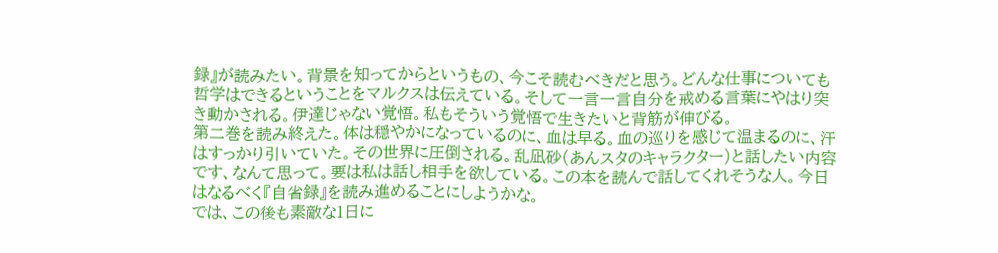録』が読みたい。背景を知ってからというもの、今こそ読むべきだと思う。どんな仕事についても哲学はできるということをマルクスは伝えている。そして一言一言自分を戒める言葉にやはり突き動かされる。伊達じゃない覚悟。私もそういう覚悟で生きたいと背筋が伸びる。
第二巻を読み終えた。体は穏やかになっているのに、血は早る。血の巡りを感じて温まるのに、汗はすっかり引いていた。その世界に圧倒される。乱凪砂(あんスタのキャラクター)と話したい内容です、なんて思って。要は私は話し相手を欲している。この本を読んで話してくれそうな人。今日はなるべく『自省録』を読み進めることにしようかな。
では、この後も素敵な1日に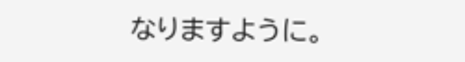なりますように。